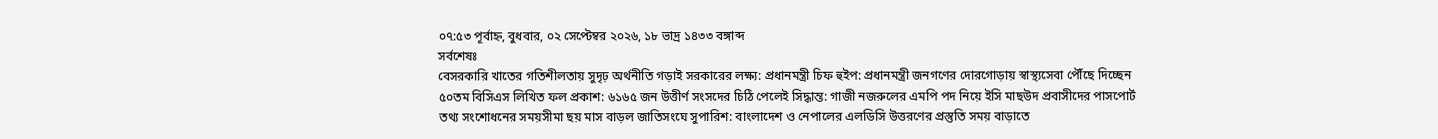০৭:৫৩ পূর্বাহ্ন, বুধবার, ০২ সেপ্টেম্বর ২০২৬, ১৮ ভাদ্র ১৪৩৩ বঙ্গাব্দ
সর্বশেষঃ
বেসরকারি খাতের গতিশীলতায় সুদৃঢ় অর্থনীতি গড়াই সরকারের লক্ষ্য: প্রধানমন্ত্রী চিফ হুইপ: প্রধানমন্ত্রী জনগণের দোরগোড়ায় স্বাস্থ্যসেবা পৌঁছে দিচ্ছেন ৫০তম বিসিএস লিখিত ফল প্রকাশ: ৬১৬৫ জন উত্তীর্ণ সংসদের চিঠি পেলেই সিদ্ধান্ত: গাজী নজরুলের এমপি পদ নিয়ে ইসি মাছউদ প্রবাসীদের পাসপোর্ট তথ্য সংশোধনের সময়সীমা ছয় মাস বাড়ল জাতিসংঘে সুপারিশ: বাংলাদেশ ও নেপালের এলডিসি উত্তরণের প্রস্তুতি সময় বাড়াতে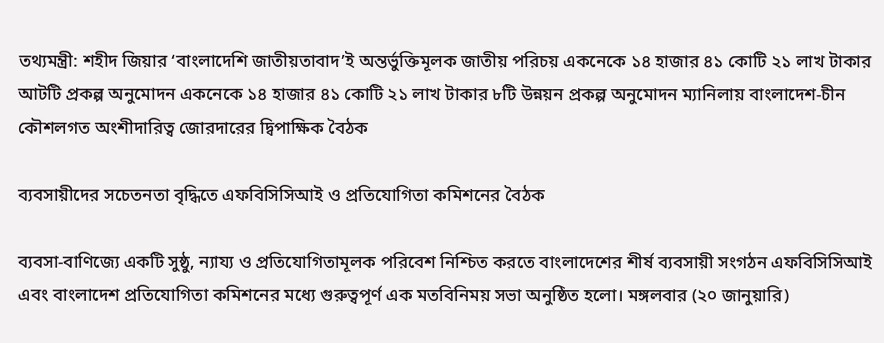তথ্যমন্ত্রী: শহীদ জিয়ার ‘বাংলাদেশি জাতীয়তাবাদ’ই অন্তর্ভুক্তিমূলক জাতীয় পরিচয় একনেকে ১৪ হাজার ৪১ কোটি ২১ লাখ টাকার আটটি প্রকল্প অনুমোদন একনেকে ১৪ হাজার ৪১ কোটি ২১ লাখ টাকার ৮টি উন্নয়ন প্রকল্প অনুমোদন ম্যানিলায় বাংলাদেশ-চীন কৌশলগত অংশীদারিত্ব জোরদারের দ্বিপাক্ষিক বৈঠক

ব্যবসায়ীদের সচেতনতা বৃদ্ধিতে এফবিসিসিআই ও প্রতিযোগিতা কমিশনের বৈঠক

ব্যবসা-বাণিজ্যে একটি সুষ্ঠু, ন্যায্য ও প্রতিযোগিতামূলক পরিবেশ নিশ্চিত করতে বাংলাদেশের শীর্ষ ব্যবসায়ী সংগঠন এফবিসিসিআই এবং বাংলাদেশ প্রতিযোগিতা কমিশনের মধ্যে গুরুত্বপূর্ণ এক মতবিনিময় সভা অনুষ্ঠিত হলো। মঙ্গলবার (২০ জানুয়ারি)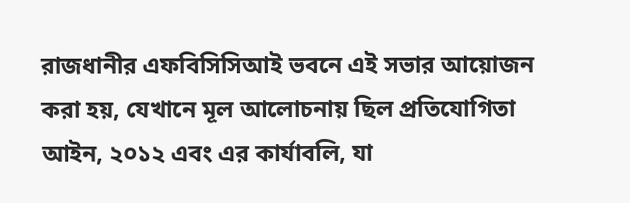রাজধানীর এফবিসিসিআই ভবনে এই সভার আয়োজন করা হয়, যেখানে মূল আলোচনায় ছিল প্রতিযোগিতা আইন, ২০১২ এবং এর কার্যাবলি, যা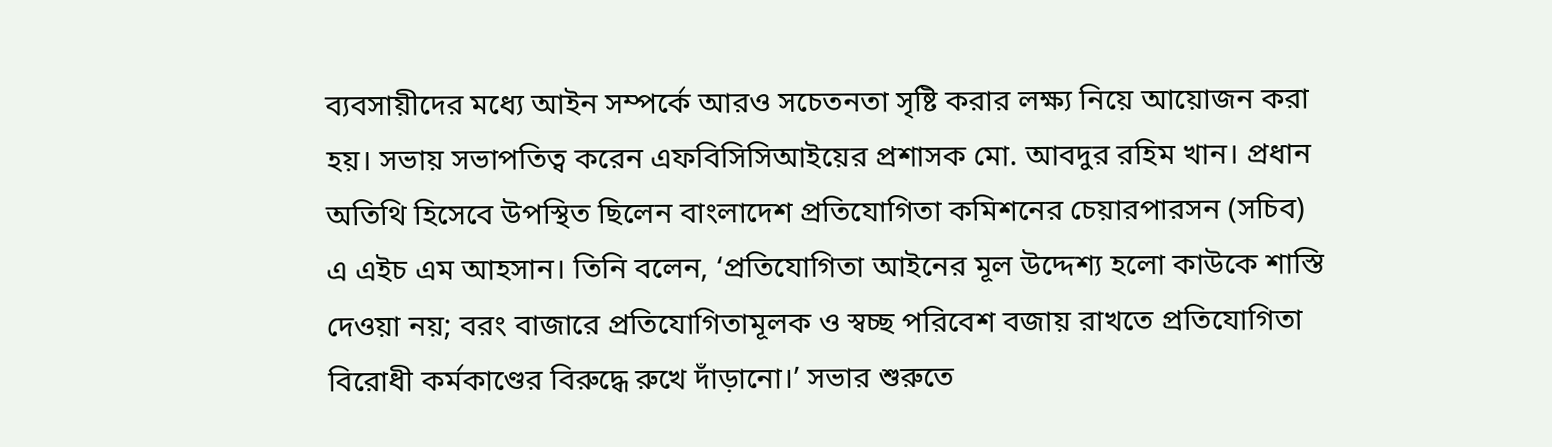ব্যবসায়ীদের মধ্যে আইন সম্পর্কে আরও সচেতনতা সৃষ্টি করার লক্ষ্য নিয়ে আয়োজন করা হয়। সভায় সভাপতিত্ব করেন এফবিসিসিআইয়ের প্রশাসক মো. আবদুর রহিম খান। প্রধান অতিথি হিসেবে উপস্থিত ছিলেন বাংলাদেশ প্রতিযোগিতা কমিশনের চেয়ারপারসন (সচিব) এ এইচ এম আহসান। তিনি বলেন, ‘প্রতিযোগিতা আইনের মূল উদ্দেশ্য হলো কাউকে শাস্তি দেওয়া নয়; বরং বাজারে প্রতিযোগিতামূলক ও স্বচ্ছ পরিবেশ বজায় রাখতে প্রতিযোগিতা বিরোধী কর্মকাণ্ডের বিরুদ্ধে রুখে দাঁড়ানো।’ সভার শুরুতে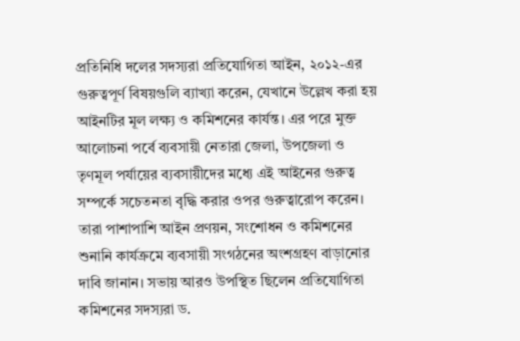প্রতিনিধি দলের সদস্যরা প্রতিযোগিতা আইন, ২০১২-এর গুরুত্বপূর্ণ বিষয়গুলি ব্যাখ্যা করেন, যেখানে উল্লেখ করা হয় আইনটির মূল লক্ষ্য ও কমিশনের কার্যন্ত। এর পরে মুক্ত আলোচনা পর্বে ব্যবসায়ী নেতারা জেলা, উপজেলা ও তৃণমূল পর্যায়ের ব্যবসায়ীদের মধ্যে এই আইনের গুরুত্ব সম্পর্কে সচেতনতা বৃদ্ধি করার ওপর গুরুত্বারোপ করেন। তারা পাশাপাশি আইন প্রণয়ন, সংশোধন ও কমিশনের শুনানি কার্যক্রমে ব্যবসায়ী সংগঠনের অংশগ্রহণ বাড়ানোর দাবি জানান। সভায় আরও উপস্থিত ছিলেন প্রতিযোগিতা কমিশনের সদস্যরা ড.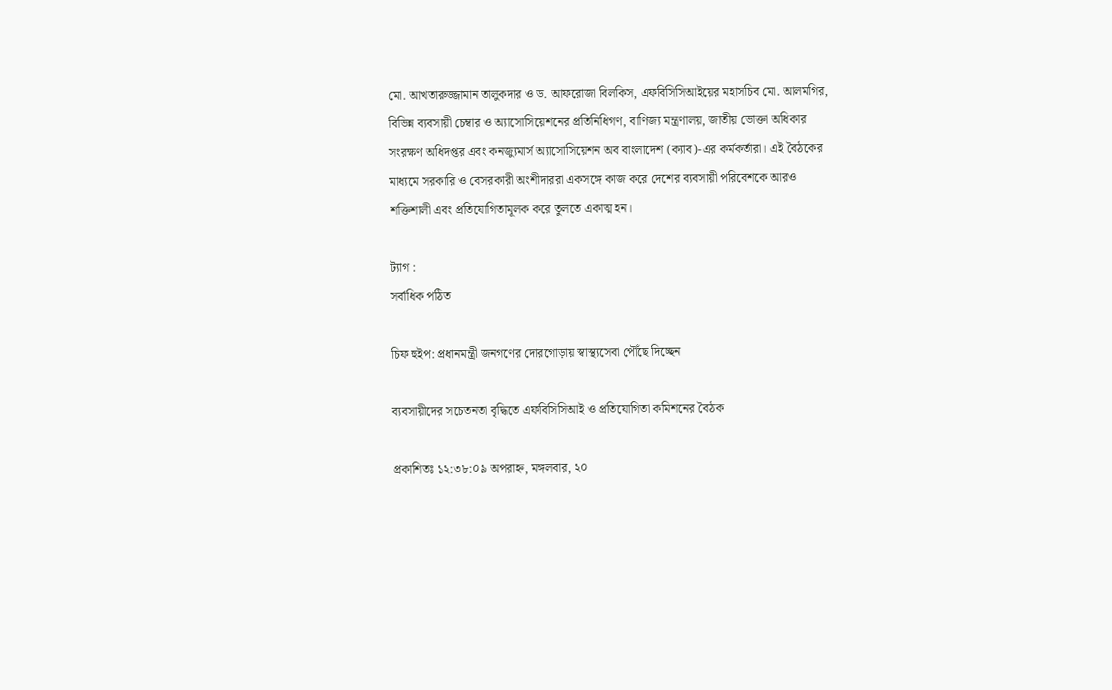মো. আখতারুজ্জামান তালুকদার ও ড. আফরোজা বিলকিস, এফবিসিসিআইয়ের মহাসচিব মো. আলমগির, বিভিন্ন ব্যবসায়ী চেম্বার ও অ্যাসোসিয়েশনের প্রতিনিধিগণ, বাণিজ্য মন্ত্রণালয়, জাতীয় ভোক্তা অধিকার সংরক্ষণ অধিদপ্তর এবং কনজ্যুমার্স অ্যাসোসিয়েশন অব বাংলাদেশ (ক্যাব)-এর কর্মকর্তারা। এই বৈঠকের মাধ্যমে সরকারি ও বেসরকারী অংশীদাররা একসঙ্গে কাজ করে দেশের ব্যবসায়ী পরিবেশকে আরও শক্তিশালী এবং প্রতিযোগিতামূলক করে তুলতে একাত্ম হন।

ট্যাগ :
সর্বাধিক পঠিত

চিফ হুইপ: প্রধানমন্ত্রী জনগণের দোরগোড়ায় স্বাস্থ্যসেবা পৌঁছে দিচ্ছেন

ব্যবসায়ীদের সচেতনতা বৃদ্ধিতে এফবিসিসিআই ও প্রতিযোগিতা কমিশনের বৈঠক

প্রকাশিতঃ ১২:৩৮:০৯ অপরাহ্ন, মঙ্গলবার, ২০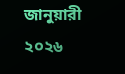জানুয়ারী ২০২৬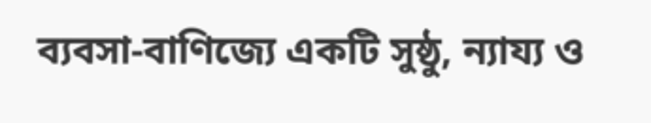ব্যবসা-বাণিজ্যে একটি সুষ্ঠু, ন্যায্য ও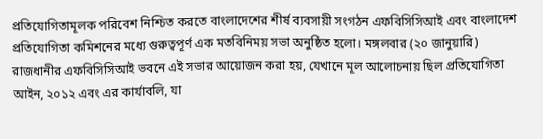প্রতিযোগিতামূলক পরিবেশ নিশ্চিত করতে বাংলাদেশের শীর্ষ ব্যবসায়ী সংগঠন এফবিসিসিআই এবং বাংলাদেশ প্রতিযোগিতা কমিশনের মধ্যে গুরুত্বপূর্ণ এক মতবিনিময় সভা অনুষ্ঠিত হলো। মঙ্গলবার (২০ জানুয়ারি) রাজধানীর এফবিসিসিআই ভবনে এই সভার আয়োজন করা হয়, যেখানে মূল আলোচনায় ছিল প্রতিযোগিতা আইন, ২০১২ এবং এর কার্যাবলি, যা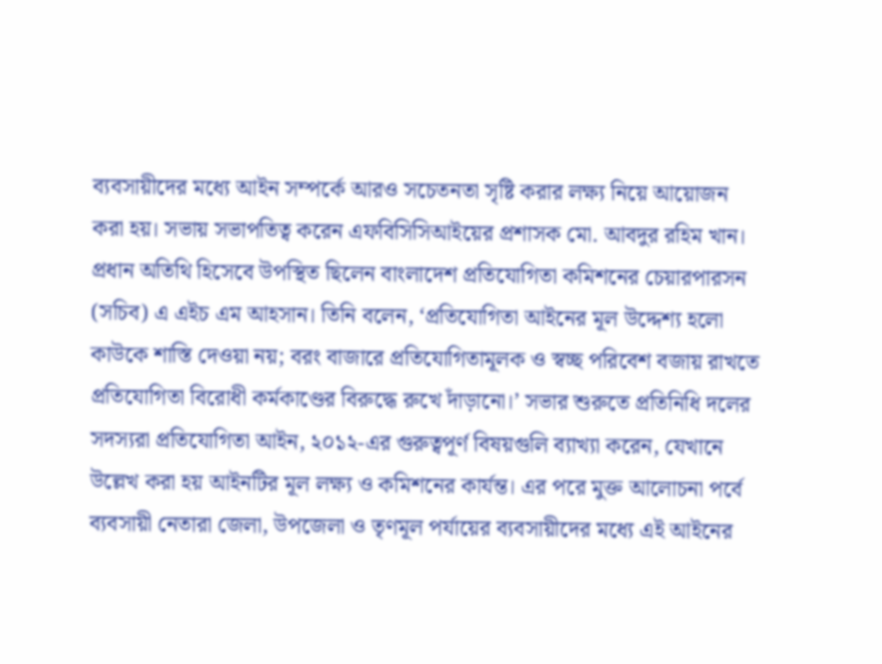ব্যবসায়ীদের মধ্যে আইন সম্পর্কে আরও সচেতনতা সৃষ্টি করার লক্ষ্য নিয়ে আয়োজন করা হয়। সভায় সভাপতিত্ব করেন এফবিসিসিআইয়ের প্রশাসক মো. আবদুর রহিম খান। প্রধান অতিথি হিসেবে উপস্থিত ছিলেন বাংলাদেশ প্রতিযোগিতা কমিশনের চেয়ারপারসন (সচিব) এ এইচ এম আহসান। তিনি বলেন, ‘প্রতিযোগিতা আইনের মূল উদ্দেশ্য হলো কাউকে শাস্তি দেওয়া নয়; বরং বাজারে প্রতিযোগিতামূলক ও স্বচ্ছ পরিবেশ বজায় রাখতে প্রতিযোগিতা বিরোধী কর্মকাণ্ডের বিরুদ্ধে রুখে দাঁড়ানো।’ সভার শুরুতে প্রতিনিধি দলের সদস্যরা প্রতিযোগিতা আইন, ২০১২-এর গুরুত্বপূর্ণ বিষয়গুলি ব্যাখ্যা করেন, যেখানে উল্লেখ করা হয় আইনটির মূল লক্ষ্য ও কমিশনের কার্যন্ত। এর পরে মুক্ত আলোচনা পর্বে ব্যবসায়ী নেতারা জেলা, উপজেলা ও তৃণমূল পর্যায়ের ব্যবসায়ীদের মধ্যে এই আইনের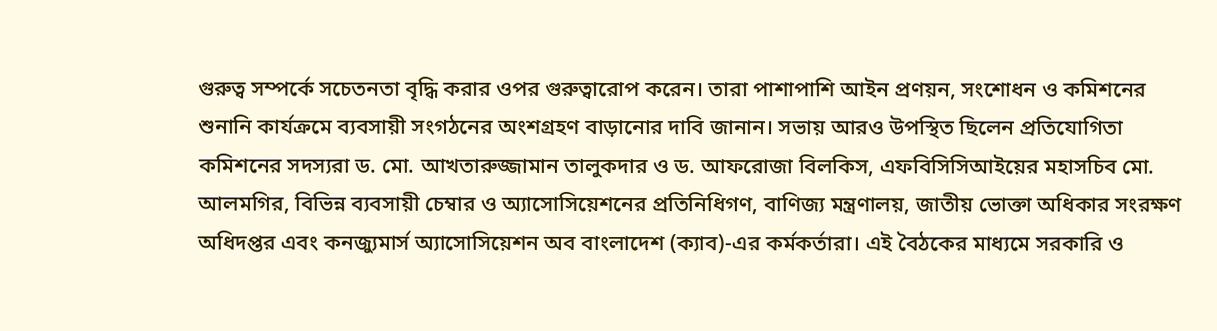গুরুত্ব সম্পর্কে সচেতনতা বৃদ্ধি করার ওপর গুরুত্বারোপ করেন। তারা পাশাপাশি আইন প্রণয়ন, সংশোধন ও কমিশনের শুনানি কার্যক্রমে ব্যবসায়ী সংগঠনের অংশগ্রহণ বাড়ানোর দাবি জানান। সভায় আরও উপস্থিত ছিলেন প্রতিযোগিতা কমিশনের সদস্যরা ড. মো. আখতারুজ্জামান তালুকদার ও ড. আফরোজা বিলকিস, এফবিসিসিআইয়ের মহাসচিব মো. আলমগির, বিভিন্ন ব্যবসায়ী চেম্বার ও অ্যাসোসিয়েশনের প্রতিনিধিগণ, বাণিজ্য মন্ত্রণালয়, জাতীয় ভোক্তা অধিকার সংরক্ষণ অধিদপ্তর এবং কনজ্যুমার্স অ্যাসোসিয়েশন অব বাংলাদেশ (ক্যাব)-এর কর্মকর্তারা। এই বৈঠকের মাধ্যমে সরকারি ও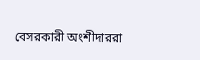বেসরকারী অংশীদাররা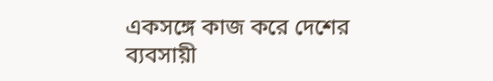একসঙ্গে কাজ করে দেশের ব্যবসায়ী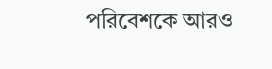পরিবেশকে আরও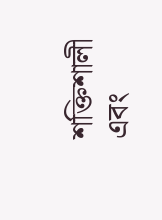শক্তিশালী এবং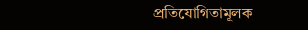প্রতিযোগিতামূলক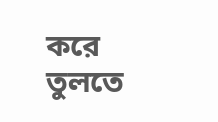করে তুলতে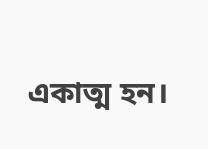একাত্ম হন।